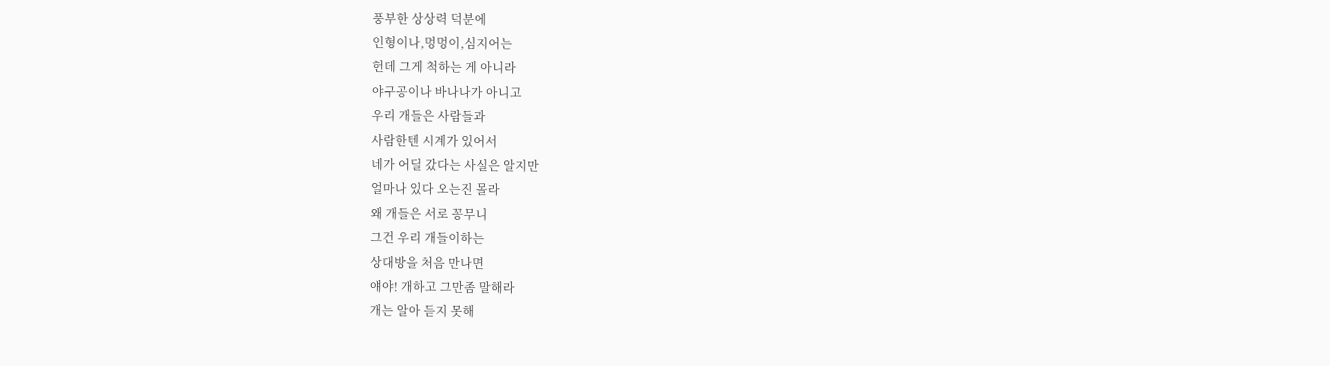풍부한 상상력 덕분에
인형이나,멍멍이,심지어는
헌데 그게 척하는 게 아니라
야구공이나 바나나가 아니고
우리 개들은 사람들과
사람한텐 시계가 있어서
네가 어딜 갔다는 사실은 알지만
얼마나 있다 오는진 몰라
왜 개들은 서로 꽁무니
그건 우리 개들이하는
상대방을 처음 만나면
얘야! 개하고 그만좀 말해라
개는 알아 듣지 못해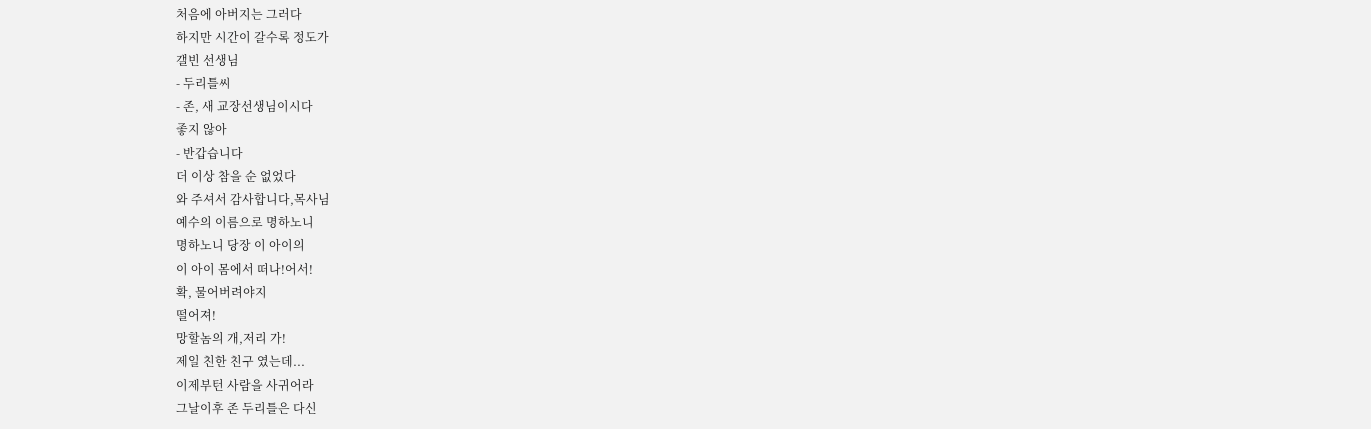처음에 아버지는 그러다
하지만 시간이 갈수록 정도가
갤빈 선생님
- 두리틀씨
- 존, 새 교장선생님이시다
좋지 않아
- 반갑습니다
더 이상 참을 순 없었다
와 주셔서 감사합니다,목사님
예수의 이름으로 명하노니
명하노니 당장 이 아이의
이 아이 몸에서 떠나!어서!
확, 물어버려야지
떨어져!
망할놈의 개,저리 가!
제일 친한 친구 였는데...
이제부턴 사람을 사귀어라
그날이후 존 두리틀은 다신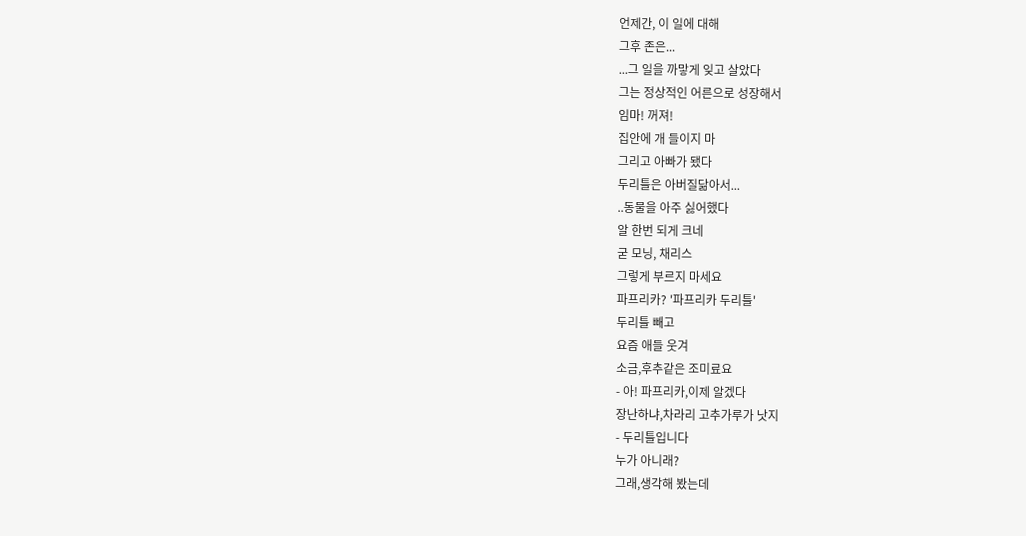언제간, 이 일에 대해
그후 존은...
...그 일을 까맣게 잊고 살았다
그는 정상적인 어른으로 성장해서
임마! 꺼져!
집안에 개 들이지 마
그리고 아빠가 됐다
두리틀은 아버질닮아서...
..동물을 아주 싫어했다
알 한번 되게 크네
굳 모닝, 채리스
그렇게 부르지 마세요
파프리카? '파프리카 두리틀'
두리틀 빼고
요즘 애들 웃겨
소금,후추같은 조미료요
- 아! 파프리카,이제 알겠다
장난하냐,차라리 고추가루가 낫지
- 두리틀입니다
누가 아니래?
그래,생각해 봤는데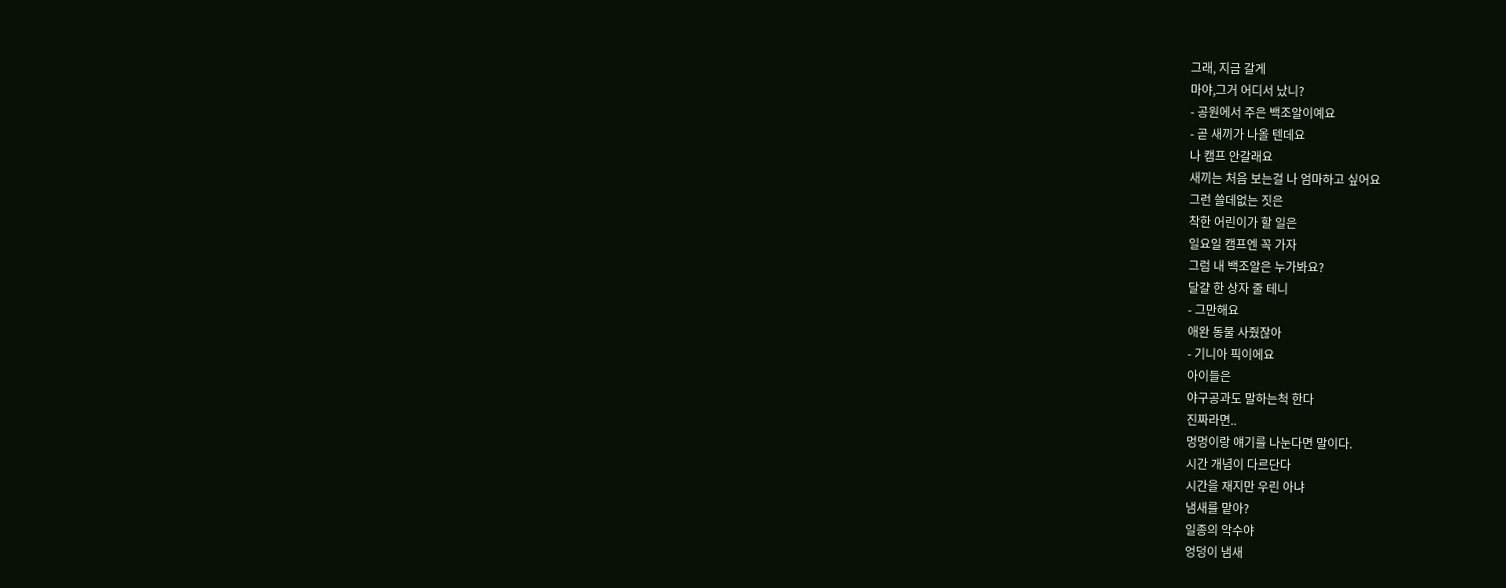그래, 지금 갈게
마야,그거 어디서 났니?
- 공원에서 주은 백조알이예요
- 곧 새끼가 나올 텐데요
나 캠프 안갈래요
새끼는 처음 보는걸 나 엄마하고 싶어요
그런 쓸데없는 짓은
착한 어린이가 할 일은
일요일 캠프엔 꼭 가자
그럼 내 백조알은 누가봐요?
달걀 한 상자 줄 테니
- 그만해요
애완 동물 사줬잖아
- 기니아 픽이에요
아이들은
야구공과도 말하는척 한다
진짜라면..
멍멍이랑 얘기를 나눈다면 말이다.
시간 개념이 다르단다
시간을 재지만 우린 아냐
냄새를 맡아?
일종의 악수야
엉덩이 냄새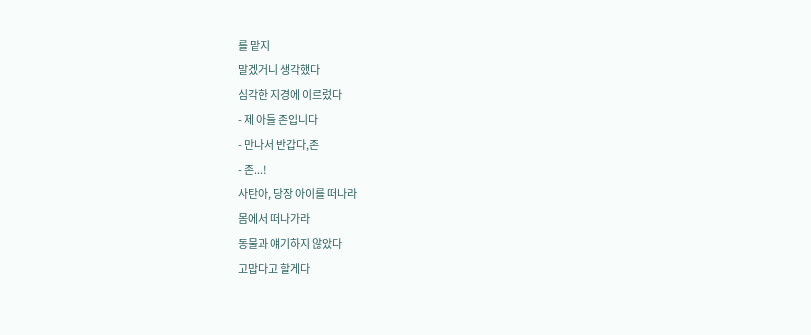를 맡지
말겠거니 생각했다
심각한 지경에 이르렀다
- 제 아들 존입니다
- 만나서 반갑다,존
- 존...!
사탄아, 당장 아이를 떠나라
몸에서 떠나가라
동물과 얘기하지 않았다
고맙다고 할게다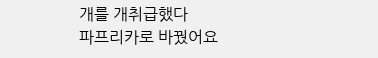개를 개취급했다
파프리카로 바꿨어요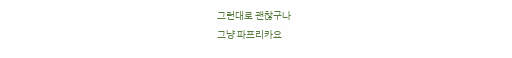그런대로 괜찮구나
그냥 파프리카요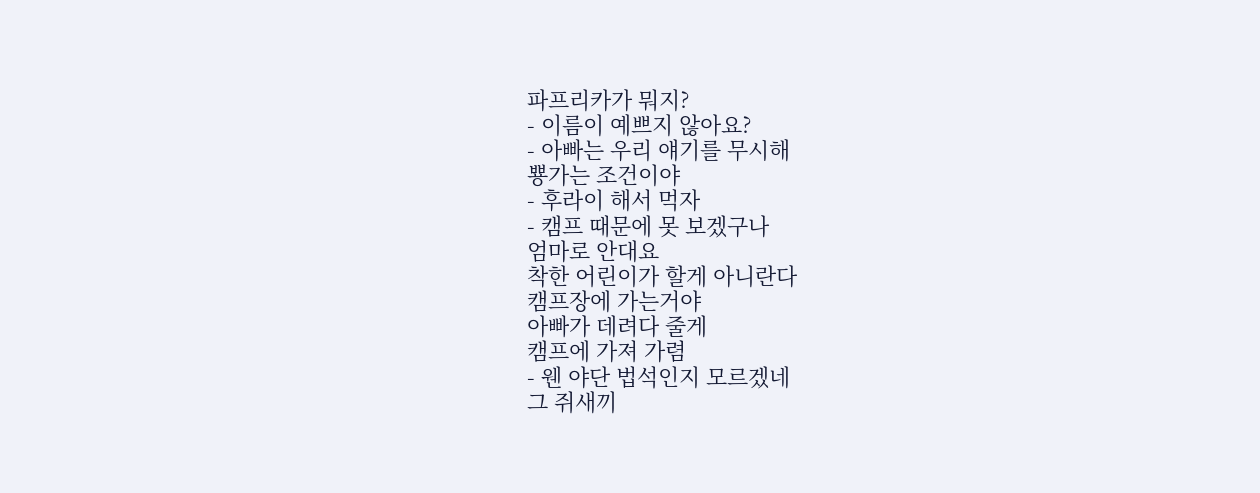파프리카가 뭐지?
- 이름이 예쁘지 않아요?
- 아빠는 우리 얘기를 무시해
뿅가는 조건이야
- 후라이 해서 먹자
- 캠프 때문에 못 보겠구나
엄마로 안대요
착한 어린이가 할게 아니란다
캠프장에 가는거야
아빠가 데려다 줄게
캠프에 가져 가렴
- 웬 야단 법석인지 모르겠네
그 쥐새끼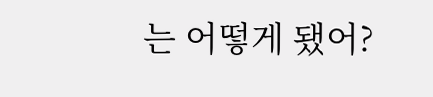는 어떻게 됐어?